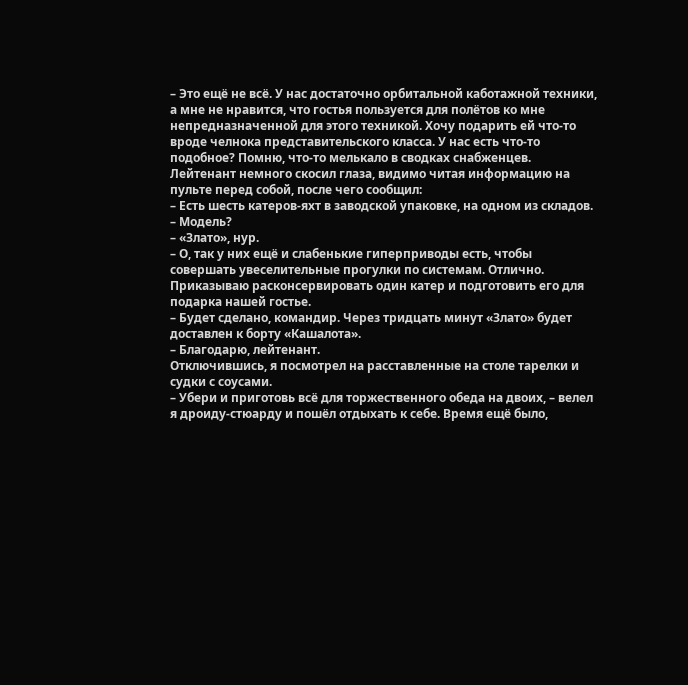– Это ещё не всё. У нас достаточно орбитальной каботажной техники, а мне не нравится, что гостья пользуется для полётов ко мне непредназначенной для этого техникой. Хочу подарить ей что-то вроде челнока представительского класса. У нас есть что-то подобное? Помню, что-то мелькало в сводках снабженцев.
Лейтенант немного скосил глаза, видимо читая информацию на пульте перед собой, после чего сообщил:
– Есть шесть катеров-яхт в заводской упаковке, на одном из складов.
– Модель?
– «Злато», нур.
– О, так у них ещё и слабенькие гиперприводы есть, чтобы совершать увеселительные прогулки по системам. Отлично. Приказываю расконсервировать один катер и подготовить его для подарка нашей гостье.
– Будет сделано, командир. Через тридцать минут «Злато» будет доставлен к борту «Кашалота».
– Благодарю, лейтенант.
Отключившись, я посмотрел на расставленные на столе тарелки и судки с соусами.
– Убери и приготовь всё для торжественного обеда на двоих, – велел я дроиду-стюарду и пошёл отдыхать к себе. Время ещё было,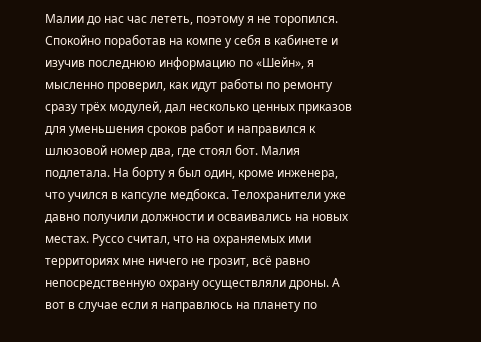Малии до нас час лететь, поэтому я не торопился.
Спокойно поработав на компе у себя в кабинете и изучив последнюю информацию по «Шейн», я мысленно проверил, как идут работы по ремонту сразу трёх модулей, дал несколько ценных приказов для уменьшения сроков работ и направился к шлюзовой номер два, где стоял бот. Малия подлетала. На борту я был один, кроме инженера, что учился в капсуле медбокса. Телохранители уже давно получили должности и осваивались на новых местах. Руссо считал, что на охраняемых ими территориях мне ничего не грозит, всё равно непосредственную охрану осуществляли дроны. А вот в случае если я направлюсь на планету по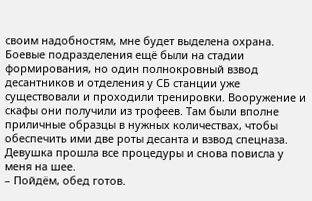своим надобностям, мне будет выделена охрана. Боевые подразделения ещё были на стадии формирования, но один полнокровный взвод десантников и отделения у СБ станции уже существовали и проходили тренировки. Вооружение и скафы они получили из трофеев. Там были вполне приличные образцы в нужных количествах, чтобы обеспечить ими две роты десанта и взвод спецназа.
Девушка прошла все процедуры и снова повисла у меня на шее.
– Пойдём, обед готов.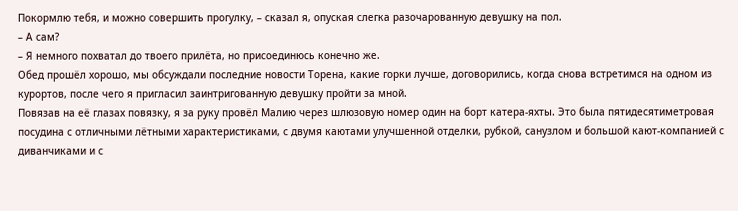Покормлю тебя, и можно совершить прогулку, – сказал я, опуская слегка разочарованную девушку на пол.
– А сам?
– Я немного похватал до твоего прилёта, но присоединюсь конечно же.
Обед прошёл хорошо, мы обсуждали последние новости Торена, какие горки лучше, договорились, когда снова встретимся на одном из курортов, после чего я пригласил заинтригованную девушку пройти за мной.
Повязав на её глазах повязку, я за руку провёл Малию через шлюзовую номер один на борт катера-яхты. Это была пятидесятиметровая посудина с отличными лётными характеристиками, с двумя каютами улучшенной отделки, рубкой, санузлом и большой кают-компанией с диванчиками и с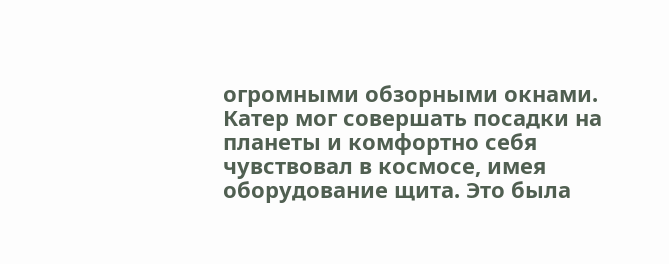огромными обзорными окнами. Катер мог совершать посадки на планеты и комфортно себя чувствовал в космосе, имея оборудование щита. Это была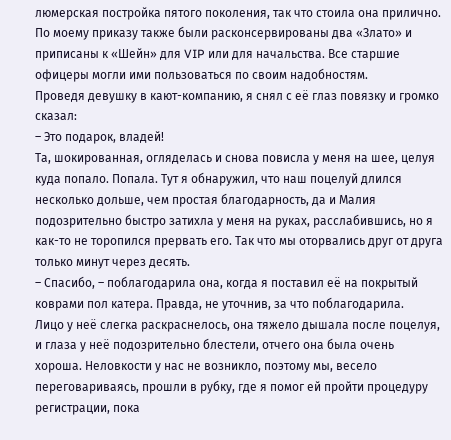люмерская постройка пятого поколения, так что стоила она прилично. По моему приказу также были расконсервированы два «Злато» и приписаны к «Шейн» для VIP или для начальства. Все старшие офицеры могли ими пользоваться по своим надобностям.
Проведя девушку в кают-компанию, я снял с её глаз повязку и громко сказал:
– Это подарок, владей!
Та, шокированная, огляделась и снова повисла у меня на шее, целуя куда попало. Попала. Тут я обнаружил, что наш поцелуй длился несколько дольше, чем простая благодарность, да и Малия подозрительно быстро затихла у меня на руках, расслабившись, но я как-то не торопился прервать его. Так что мы оторвались друг от друга только минут через десять.
– Спасибо, – поблагодарила она, когда я поставил её на покрытый коврами пол катера. Правда, не уточнив, за что поблагодарила.
Лицо у неё слегка раскраснелось, она тяжело дышала после поцелуя, и глаза у неё подозрительно блестели, отчего она была очень хороша. Неловкости у нас не возникло, поэтому мы, весело переговариваясь, прошли в рубку, где я помог ей пройти процедуру регистрации, пока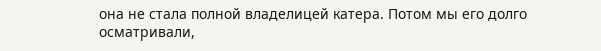она не стала полной владелицей катера. Потом мы его долго осматривали,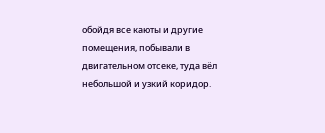обойдя все каюты и другие помещения, побывали в двигательном отсеке, туда вёл небольшой и узкий коридор.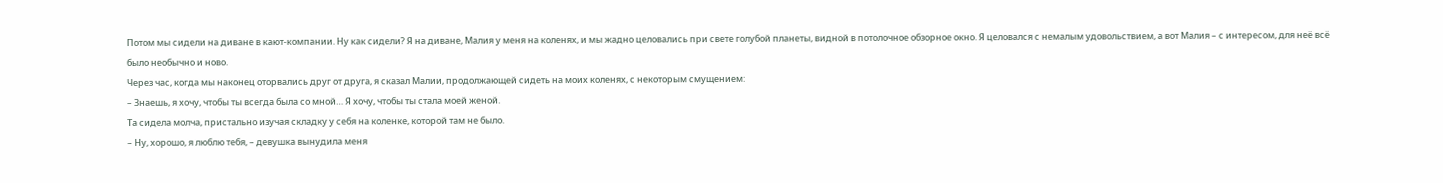Потом мы сидели на диване в кают-компании. Ну как сидели? Я на диване, Малия у меня на коленях, и мы жадно целовались при свете голубой планеты, видной в потолочное обзорное окно. Я целовался с немалым удовольствием, а вот Малия – с интересом, для неё всё было необычно и ново.
Через час, когда мы наконец оторвались друг от друга, я сказал Малии, продолжающей сидеть на моих коленях, с некоторым смущением:
– Знаешь, я хочу, чтобы ты всегда была со мной… Я хочу, чтобы ты стала моей женой.
Та сидела молча, пристально изучая складку у себя на коленке, которой там не было.
– Ну, хорошо, я люблю тебя, – девушка вынудила меня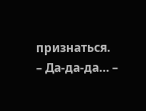признаться.
– Да-да-да… –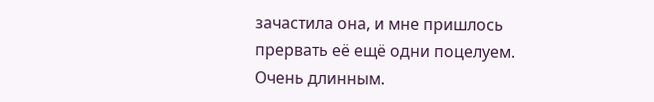зачастила она, и мне пришлось прервать её ещё одни поцелуем. Очень длинным.